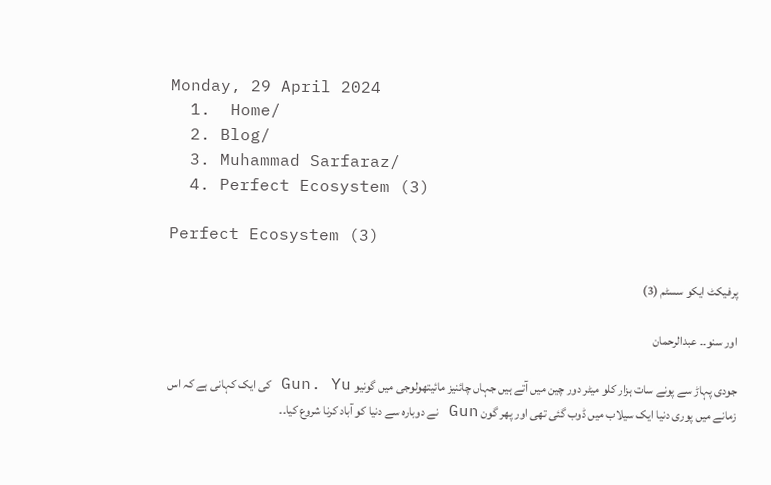Monday, 29 April 2024
  1.  Home/
  2. Blog/
  3. Muhammad Sarfaraz/
  4. Perfect Ecosystem (3)

Perfect Ecosystem (3)

پرفیکٹ ایکو سسٹم (3)

اور سنو۔۔ عبدالرحمان

جودی پہاڑ سے پونے سات ہزار کلو میٹر دور چین میں آتے ہیں جہاں چائنیز مائیتھولوجی میں گونیو Gun. Yu کی ایک کہانی ہے کہ اس زمانے میں پوری دنیا ایک سیلاب میں ڈوب گئی تھی اور پھر گون Gun نے دوبارہ سے دنیا کو آباد کرنا شروع کیا۔۔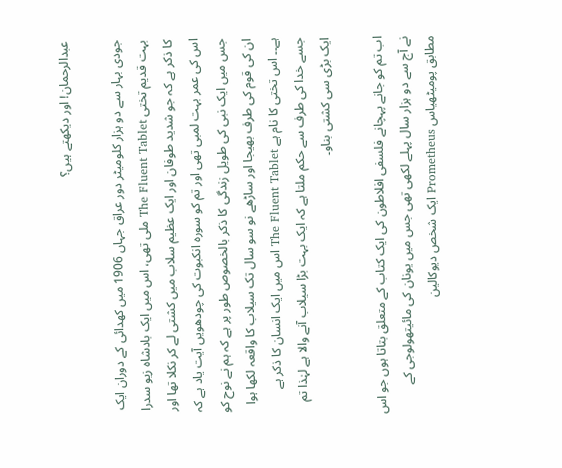عبدالرحمان! اور دیکھتے ہیں؟

جودی بہار سے دو ہزار کلومیٹر دور عراق جہاں 1906 میں کھدائی کے دوران ایک بہت قدیم تختی The Fluent Tablet ملی تھی، اس میں ایک بادشاہ زیو سدرا کا ذکر ہے کہ جو شدید طوفان اور ایک عظیم سلاب میں کشتی لے کر نکلا تھا اور اس کی عمر بہت لمبی تھی اور تم کو سورہ انکبوت کی چودھویں آیت یاد ہے کہ جس میں ایک نبی کی طویل زندگی کا ذکر بالخصوص طور پر ہے کہ ہم نے نوح کو ان کی قوم کی طرف بھیجا اور ساڑھے نو سو سال تک سیلاب کا واقعہ لکھا ہوا ہے۔۔ اس تختی کا نام ہے The Fluent Tablet اس میں ایک انسان کا ذکر ہے جسے خدا کی طرف سے حکم ملتا ہے کہ ایک بہت بڑا سیلاب آنے والا ہے لہٰذا تم ایک بڑی سی کشتی بناو۔

اب تم کو جانے پہچانے فلسفی افلاطون کی ایک کتاب کے متعلق بتاتا ہوں جو اس نے آج سے دو ہزار سال پہلے لکھی تھی جس میں یونان کی مائیتھولوجی کے مطابق پومیٹھیاس Prometheus ایک شخص دیوکالین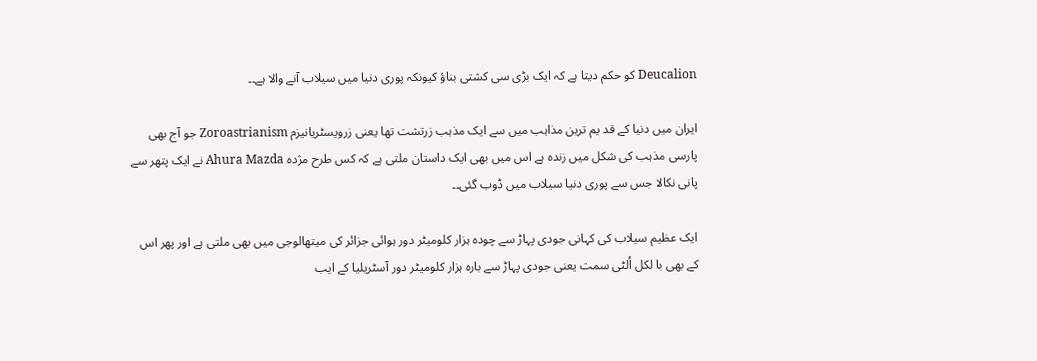Deucalion کو حکم دیتا ہے کہ ایک بڑی سی کشتی بناؤ کیونکہ پوری دنیا میں سیلاب آنے والا ہے۔۔

ایران میں دنیا کے قد یم ترین مذاہب میں سے ایک مذہب زرتشت تھا یعنی زرویسٹریانیزم Zoroastrianism جو آج بھی پارسی مذہب کی شکل میں زندہ ہے اس میں بھی ایک داستان ملتی ہے کہ کس طرح مژدہ Ahura Mazda نے ایک پتھر سے پانی نکالا جس سے پوری دنیا سیلاب میں ڈوب گئی۔۔

ایک عظیم سیلاب کی کہانی جودی پہاڑ سے چودہ ہزار کلومیٹر دور ہوائی جزائر کی میتھالوجی میں بھی ملتی ہے اور پھر اس کے بھی با لکل اُلٹی سمت یعنی جودی پہاڑ سے بارہ ہزار کلومیٹر دور آسٹریلیا کے ایب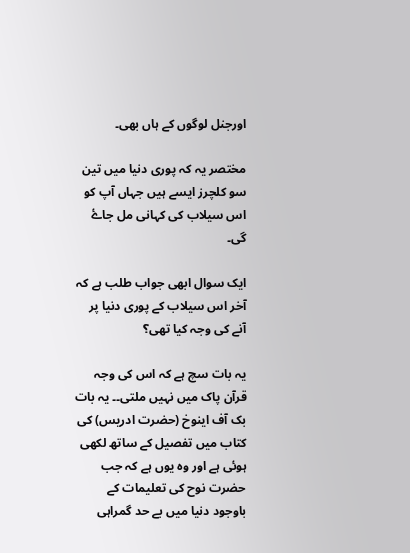اورجنل لوگوں کے ہاں بھی۔

مختصر یہ کہ پوری دنیا میں تین سو کلچرز ایسے ہیں جہاں آپ کو اس سیلاب کی کہانی مل جاۓ گی۔

ایک سوال ابھی جواب طلب ہے کہ آخر اس سیلاب کے پوری دنیا پر آنے کی وجہ کیا تھی؟

یہ بات سچ ہے کہ اس کی وجہ قرآن پاک میں نہیں ملتی۔۔ یہ بات بک آف اینوخ (حضرت ادریس) کی کتاب میں تفصیل کے ساتھ لکھی ہوئی ہے اور وہ یوں ہے کہ جب حضرت نوح کی تعلیمات کے باوجود دنیا میں بے حد گمراہی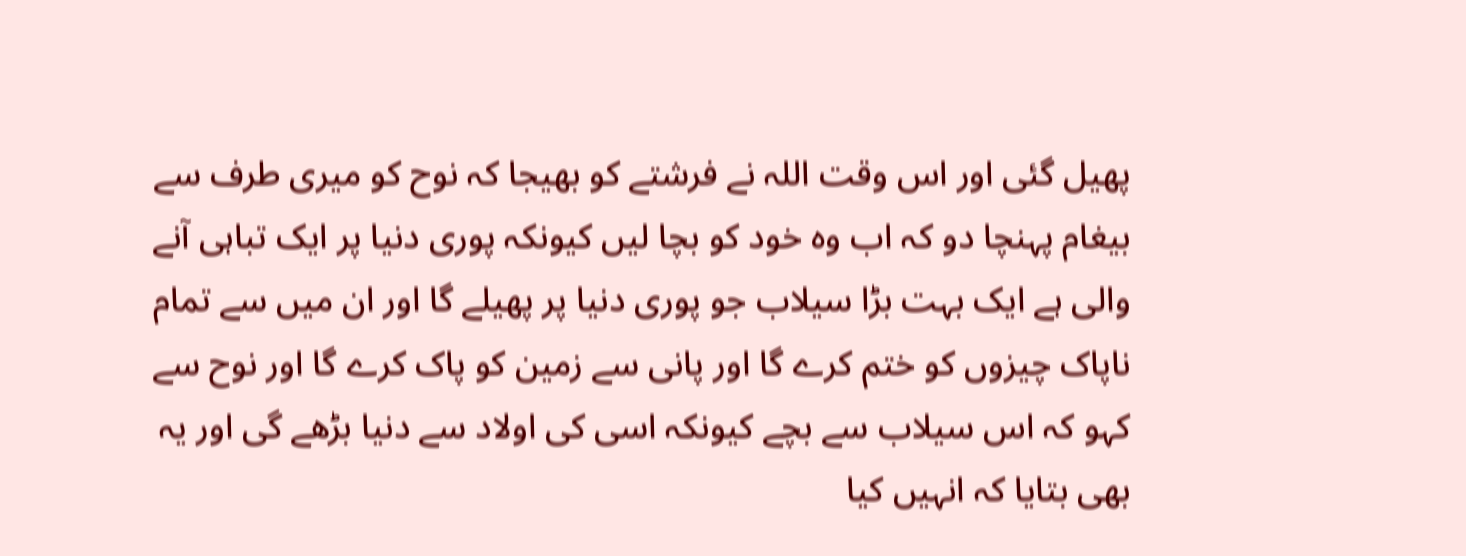پھیل گئی اور اس وقت اللہ نے فرشتے کو بھیجا کہ نوح کو میری طرف سے بیغام پہنچا دو کہ اب وہ خود کو بچا لیں کیونکہ پوری دنیا پر ایک تباہی آنے والی ہے ایک بہت بڑا سیلاب جو پوری دنیا پر پھیلے گا اور ان میں سے تمام ناپاک چیزوں کو ختم کرے گا اور پانی سے زمین کو پاک کرے گا اور نوح سے کہو کہ اس سیلاب سے بچے کیونکہ اسی کی اولاد سے دنیا بڑھے گی اور یہ بھی بتایا کہ انہیں کیا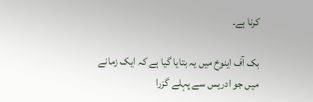کرنا ہے۔

بک آف اینوخ میں یہ بتایا گیا ہے کہ ایک زمانے میں جو ادریس سے پہلے گزرا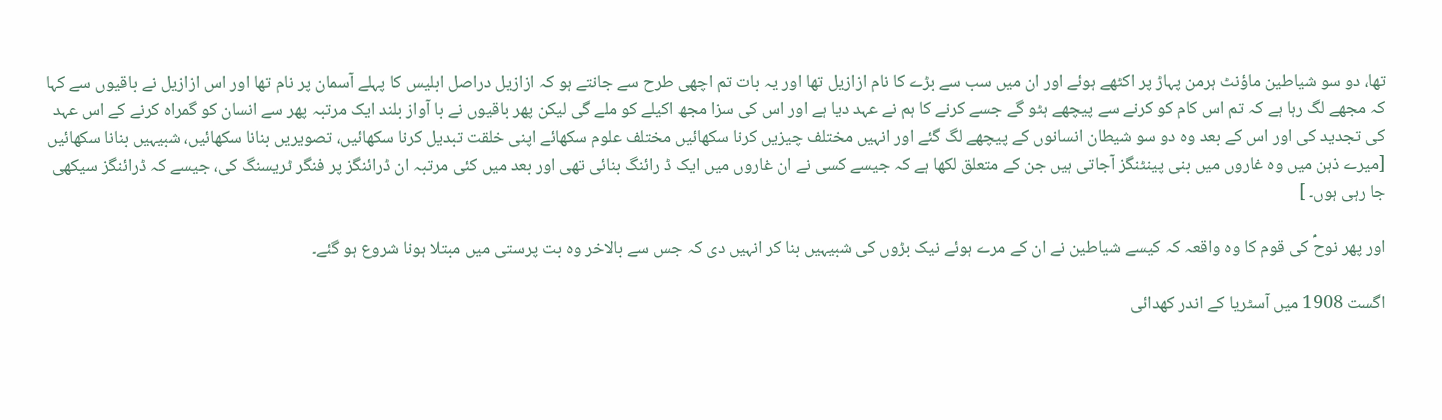تھا، دو سو شیاطین ماؤنٹ ہرمن پہاڑ پر اکٹھے ہوئے اور ان میں سب سے بڑے کا نام ازازیل تھا اور یہ بات تم اچھی طرح سے جانتے ہو کہ ازازیل دراصل ابلیس کا پہلے آسمان پر نام تھا اور اس ازازیل نے باقیوں سے کہا کہ مجھے لگ رہا ہے کہ تم اس کام کو کرنے سے پیچھے ہٹو گے جسے کرنے کا ہم نے عہد دیا ہے اور اس کی سزا مجھ اکیلے کو ملے گی لیکن پھر باقیوں نے با آواز بلند ایک مرتبہ پھر سے انسان کو گمراہ کرنے کے اس عہد کی تجدید کی اور اس کے بعد وہ دو سو شیطان انسانوں کے پیچھے لگ گئے اور انہیں مختلف چیزیں کرنا سکھائیں مختلف علوم سکھائے اپنی خلقت تبدیل کرنا سکھائیں، تصویریں بنانا سکھائیں، شبیہیں بنانا سکھائیں [میرے ذہن میں وہ غاروں میں بنی پینٹنگز آجاتی ہیں جن کے متعلق لکھا ہے کہ جیسے کسی نے ان غاروں میں ایک ڈ رائنگ بنائی تھی اور بعد میں کئی مرتبہ ان ڈرائنگز پر فنگر ٹریسنگ کی، جیسے کہ ڈرائنگز سیکھی جا رہی ہوں۔ ]

اور پھر نوحؑ کی قوم کا وہ واقعہ کہ کیسے شیاطین نے ان کے مرے ہوئے نیک بڑوں کی شبیہیں بنا کر انہیں دی کہ جس سے بالاخر وہ بت پرستی میں مبتلا ہونا شروع ہو گئے۔

اگست 1908 میں آسٹریا کے اندر کھدائی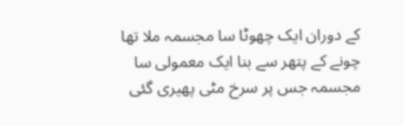کے دوران ایک چھوٹا سا مجسمہ ملا تھا چونے کے پتھر سے بنا ایک معمولی سا مجسمہ جس پر سرخ مٹی پھیری گئی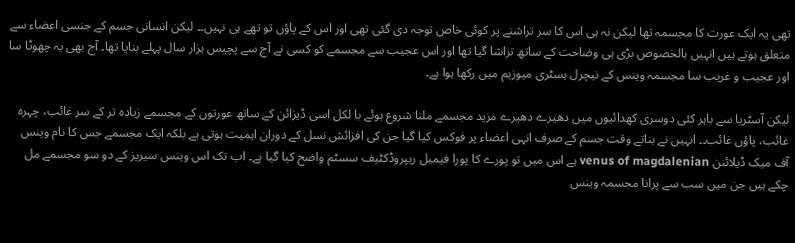تھی یہ ایک عورت کا مجسمہ تھا لیکن نہ ہی اس کا سر تراشنے پر کوئی خاص توجہ دی گئی تھی اور اس کے پاؤں تو تھے ہی نہیں۔۔ لیکن انسانی جسم کے جنسی اعضاء سے متعلق ہوتے ہیں انہیں بالخصوص بڑی ہی وضاحت کے ساتھ تراشا گیا تھا اور اس عجیب سے مجسمے کو کسی نے آج سے پچیس ہزار سال پہلے بنایا تھا۔ آج بھی یہ چھوٹا سا اور عجیب و غریب سا مجسمہ وینس کے نیچرل ہسٹری میوزیم میں رکھا ہوا ہے۔

لیکن آسٹریا سے باہر کئی دوسری کھدائیوں میں دھیرے دھیرے مزید مجسمے ملنا شروع ہوئے با لکل اسی ڈیزائن کے ساتھ عورتوں کے مجسمے زیادہ تر کے سر غائب، چہرہ غائب، پاؤں غائب۔۔ انہیں نے بناتے وقت جسم کے صرف انہی اعضاء پر فوکس کیا گیا جن کی افزائش نسل کے دوران اہمیت ہوتی ہے بلکہ ایک مجسمے جس کا نام وینس آف میک ڈیلائنن venus of magdalenian ہے اس میں تو پورے کا پورا فیمیل ریپروڈکٹیف سسٹم واضح کیا گیا ہے۔ اب تک اس وینس سیریز کے دو سو مجسمے مل چکے ہیں جن میں سب سے پرانا مجسمہ وینس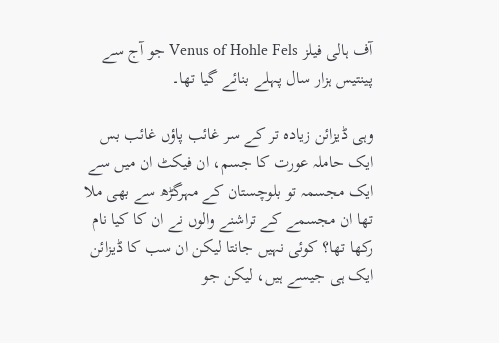آف ہالی فیلز Venus of Hohle Fels جو آج سے پینتیس ہزار سال پہلے بنائے گیا تھا۔

وہی ڈیزائن زیادہ تر کے سر غائب پاؤں غائب بس ایک حاملہ عورت کا جسم، ان فیکٹ ان میں سے ایک مجسمہ تو بلوچستان کے مہرگڑھ سے بھی ملا تھا ان مجسمے کے تراشنے والوں نے ان کا کیا نام رکھا تھا؟ کوئی نہیں جانتا لیکن ان سب کا ڈیزائن ایک ہی جیسے ہیں، لیکن جو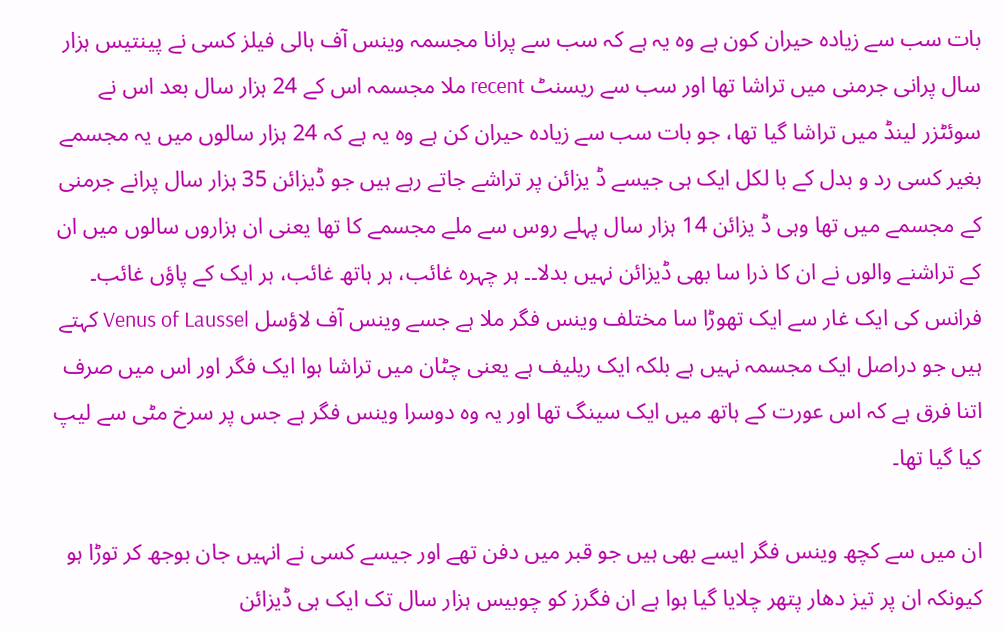بات سب سے زیادہ حیران کون ہے وہ یہ ہے کہ سب سے پرانا مجسمہ وینس آف ہالی فیلز کسی نے پینتیس ہزار سال پرانی جرمنی میں تراشا تھا اور سب سے ریسنٹ recent ملا مجسمہ اس کے 24 ہزار سال بعد اس نے سوئٹزر لینڈ میں تراشا گیا تھا، جو بات سب سے زیادہ حیران کن ہے وہ یہ ہے کہ 24 ہزار سالوں میں یہ مجسمے بغیر کسی رد و بدل کے با لکل ایک ہی جیسے ڈ یزائن پر تراشے جاتے رہے ہیں جو ڈیزائن 35 ہزار سال پرانے جرمنی کے مجسمے میں تھا وہی ڈ یزائن 14 ہزار سال پہلے روس سے ملے مجسمے کا تھا یعنی ان ہزاروں سالوں میں ان کے تراشنے والوں نے ان کا ذرا سا بھی ڈیزائن نہیں بدلا۔۔ ہر چہرہ غائب، ہر ہاتھ غائب، ہر ایک کے پاؤں غائب۔ فرانس کی ایک غار سے ایک تھوڑا سا مختلف وینس فگر ملا ہے جسے وینس آف لاؤسل Venus of Laussel کہتے ہیں جو دراصل ایک مجسمہ نہیں ہے بلکہ ایک ریلیف ہے یعنی چٹان میں تراشا ہوا ایک فگر اور اس میں صرف اتنا فرق ہے کہ اس عورت کے ہاتھ میں ایک سینگ تھا اور یہ وہ دوسرا وینس فگر ہے جس پر سرخ مٹی سے لیپ کیا گیا تھا۔

ان میں سے کچھ وینس فگر ایسے بھی ہیں جو قبر میں دفن تھے اور جیسے کسی نے انہیں جان بوجھ کر توڑا ہو کیونکہ ان پر تیز دھار پتھر چلایا گیا ہوا ہے ان فگرز کو چوبیس ہزار سال تک ایک ہی ڈیزائن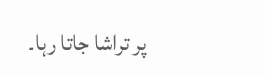پر تراشا جاتا رہا۔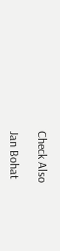Check Also

Jan Bohat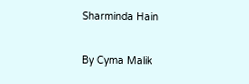Sharminda Hain

By Cyma Malik